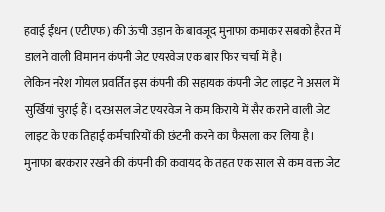हवाई ईंधन (एटीएफ) की ऊंची उड़ान के बावजूद मुनाफा कमाकर सबको हैरत में डालने वाली विमानन कंपनी जेट एयरवेज एक बार फिर चर्चा में है।
लेकिन नरेश गोयल प्रवर्तित इस कंपनी की सहायक कंपनी जेट लाइट ने असल में सुर्खियां चुराई हैं। दरअसल जेट एयरवेज ने कम किराये में सैर कराने वाली जेट लाइट के एक तिहाई कर्मचारियों की छंटनी करने का फैसला कर लिया है।
मुनाफा बरकरार रखने की कंपनी की कवायद के तहत एक साल से कम वक्त जेट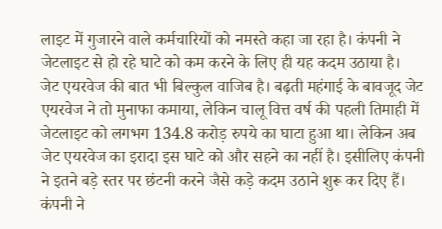लाइट में गुजारने वाले कर्मचारियों को नमस्ते कहा जा रहा है। कंपनी ने जेटलाइट से हो रहे घाटे को कम करने के लिए ही यह कदम उठाया है।
जेट एयरवेज की बात भी बिल्कुल वाजिब है। बढ़ती महंगाई के बावजूद जेट एयरवेज ने तो मुनाफा कमाया, लेकिन चालू वित्त वर्ष की पहली तिमाही में जेटलाइट को लगभग 134.8 करोड़ रुपये का घाटा हुआ था। लेकिन अब जेट एयरवेज का इरादा इस घाटे को और सहने का नहीं है। इसीलिए कंपनी ने इतने बड़े स्तर पर छंटनी करने जैसे कड़े कदम उठाने शुरू कर दिए हैं।
कंपनी ने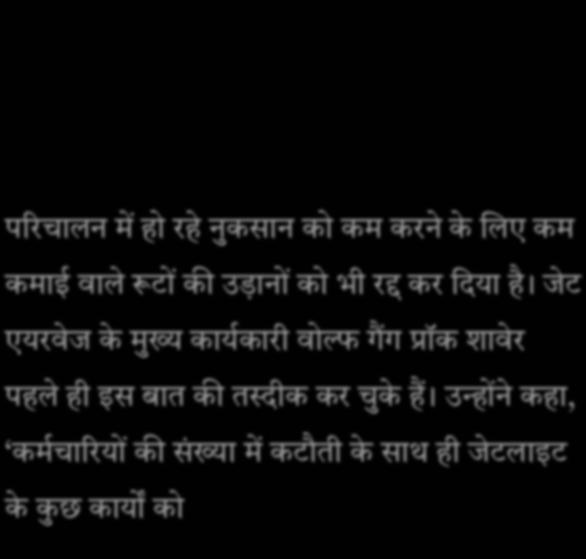परिचालन में हो रहे नुकसान को कम करने के लिए कम कमाई वाले रूटों की उड़ानों को भी रद्द कर दिया है। जेट एयरवेज के मुख्य कार्यकारी वोल्फ गैंग प्रॉक शावेर पहले ही इस बात की तस्दीक कर चुके हैं। उन्होंने कहा, ‘कर्मचारियों की संख्या में कटौती के साथ ही जेटलाइट के कुछ कार्यों को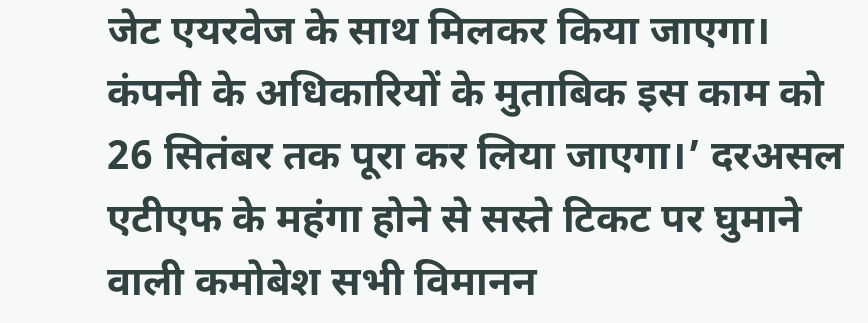जेट एयरवेज के साथ मिलकर किया जाएगा।
कंपनी के अधिकारियों के मुताबिक इस काम को 26 सितंबर तक पूरा कर लिया जाएगा।’ दरअसल एटीएफ के महंगा होने से सस्ते टिकट पर घुमाने वाली कमोबेश सभी विमानन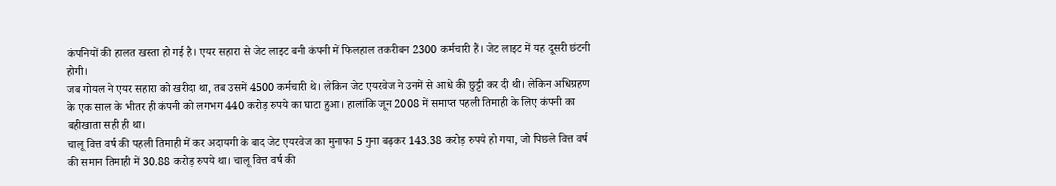कंपनियों की हालत खस्ता हो गई है। एयर सहारा से जेट लाइट बनी कंपनी में फिलहाल तकरीबन 2300 कर्मचारी हैं। जेट लाइट में यह दूसरी छंटनी होगी।
जब गोयल ने एयर सहारा को खरीदा था, तब उसमें 4500 कर्मचारी थे। लेकिन जेट एयरवेज ने उनमें से आधे की छुट्टी कर दी थी। लेकिन अधिग्रहण के एक साल के भीतर ही कंपनी को लगभग 440 करोड़ रुपये का घाटा हुआ। हालांकि जून 2008 में समाप्त पहली तिमाही के लिए कंपनी का बहीखाता सही ही था।
चालू वित्त वर्ष की पहली तिमाही में कर अदायगी के बाद जेट एयरवेज का मुनाफा 5 गुना बढ़कर 143.38 करोड़ रुपये हो गया, जो पिछले वित्त वर्ष की समान तिमाही में 30.88 करोड़ रुपये था। चालू वित्त वर्ष की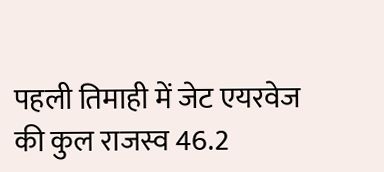पहली तिमाही में जेट एयरवेज की कुल राजस्व 46.2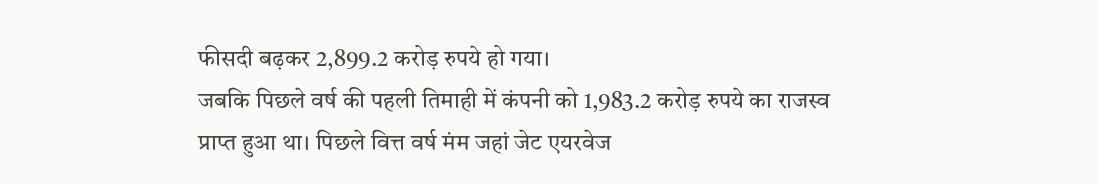फीसदी बढ़कर 2,899.2 करोड़ रुपये हो गया।
जबकि पिछले वर्ष की पहली तिमाही में कंपनी को 1,983.2 करोड़ रुपये का राजस्व प्राप्त हुआ था। पिछले वित्त वर्ष मंम जहां जेट एयरवेज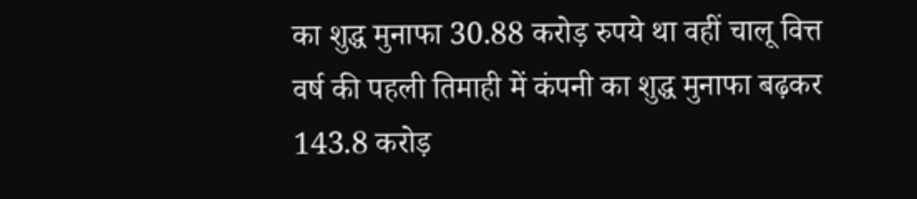का शुद्ध मुनाफा 30.88 करोड़ रुपये था वहीं चालू वित्त वर्ष की पहली तिमाही में कंपनी का शुद्ध मुनाफा बढ़कर 143.8 करोड़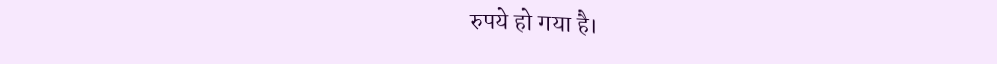रुपये हो गया है।